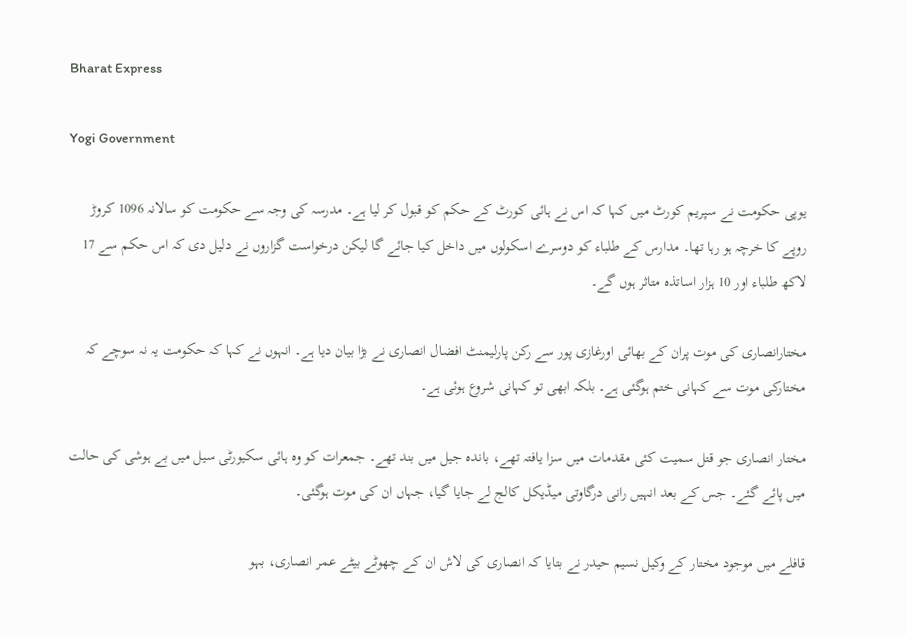Bharat Express

Yogi Government

یوپی حکومت نے سپریم کورٹ میں کہا کہ اس نے ہائی کورٹ کے حکم کو قبول کر لیا ہے۔ مدرسہ کی وجہ سے حکومت کو سالانہ 1096 کروڑ روپے کا خرچہ ہو رہا تھا۔ مدارس کے طلباء کو دوسرے اسکولوں میں داخل کیا جائے گا لیکن درخواست گزاروں نے دلیل دی کہ اس حکم سے 17 لاکھ طلباء اور 10 ہزار اساتذہ متاثر ہوں گے۔

مختارانصاری کی موت پران کے بھائی اورغازی پور سے رکن پارلیمنٹ افضال انصاری نے بڑا بیان دیا ہے۔ انہوں نے کہا کہ حکومت یہ نہ سوچے کہ مختارکی موت سے کہانی ختم ہوگئی ہے۔ بلکہ ابھی تو کہانی شروع ہوئی ہے۔

مختار انصاری جو قتل سمیت کئی مقدمات میں سزا یافتہ تھے، باندہ جیل میں بند تھے۔ جمعرات کو وہ ہائی سکیورٹی سیل میں بے ہوشی کی حالت میں پائے گئے۔ جس کے بعد انہیں رانی درگاوتی میڈیکل کالج لے جایا گیا، جہاں ان کی موت ہوگئی۔

قافلے میں موجود مختار کے وکیل نسیم حیدر نے بتایا کہ انصاری کی لاش ان کے چھوٹے بیٹے عمر انصاری، بہو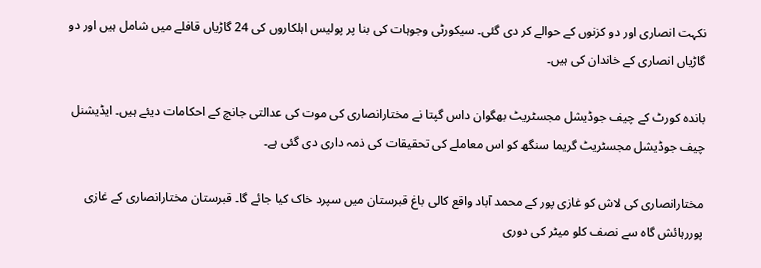نکہت انصاری اور دو کزنوں کے حوالے کر دی گئی۔ سیکورٹی وجوہات کی بنا پر پولیس اہلکاروں کی 24 گاڑیاں قافلے میں شامل ہیں اور دو گاڑیاں انصاری کے خاندان کی ہیں۔

باندہ کورٹ کے چیف جوڈیشل مجسٹریٹ بھگوان داس گپتا نے مختارانصاری کی موت کی عدالتی جانچ کے احکامات دیئے ہیں۔ ایڈیشنل چیف جوڈیشل مجسٹریٹ گریما سنگھ کو اس معاملے کی تحقیقات کی ذمہ داری دی گئی ہے۔

مختارانصاری کی لاش کو غازی پور کے محمد آباد واقع کالی باغ قبرستان میں سپرد خاک کیا جائے گا۔ قبرستان مختارانصاری کے غازی پوررہائش گاہ سے نصف کلو میٹر کی دوری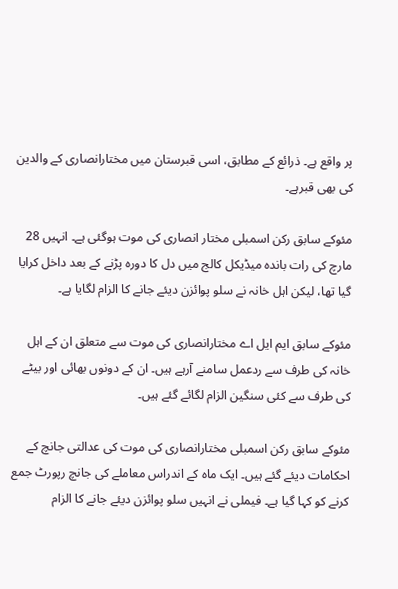پر واقع ہے۔ ذرائع کے مطابق، اسی قبرستان میں مختارانصاری کے والدین کی بھی قبرہے۔

مئوکے سابق رکن اسمبلی مختار انصاری کی موت ہوگئی ہے۔ انہیں 28 مارچ کی رات باندہ میڈیکل کالج میں دل کا دورہ پڑنے کے بعد داخل کرایا گیا تھا، لیکن اہل خانہ نے سلو پوائزن دیئے جانے کا الزام لگایا ہے۔

مئوکے سابق ایم ایل اے مختارانصاری کی موت سے متعلق ان کے اہل خانہ کی طرف سے ردعمل سامنے آرہے ہیں۔ ان کے دونوں بھائی اور بیٹے کی طرف سے کئی سنگین الزام لگائے گئے ہیں۔

مئوکے سابق رکن اسمبلی مختارانصاری کی موت کی عدالتی جانچ کے احکامات دیئے گئے ہیں۔ ایک ماہ کے اندراس معاملے کی جانچ رپورٹ جمع کرنے کو کہا گیا ہے۔ فیملی نے انہیں سلو پوائزن دیئے جانے کا الزام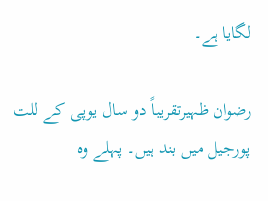لگایا ہے۔

رضوان ظہیرتقریباً دو سال یوپی کے للت پورجیل میں بند ہیں۔ پہلے وہ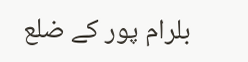بلرام پور کے ضلع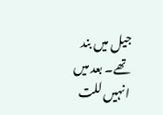جیل میں بند تھے۔ بعد میں انہیں للت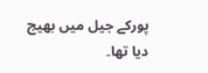پورکے جیل میں بھیج دیا تھا۔